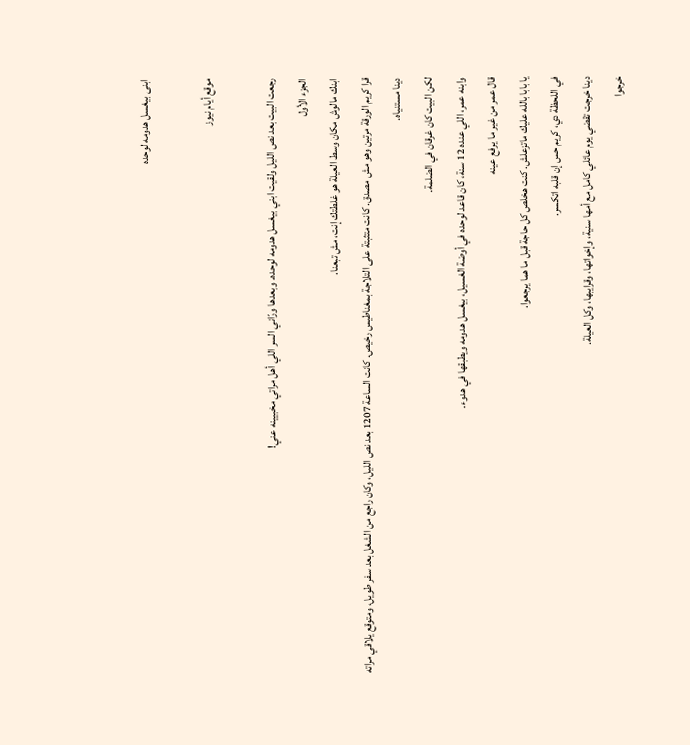ابنى بيغسل هدومه لوحده

موقع أيام نيوز

رجعت البيت بعد نص الليل ولقيت ابني بيغسل هدومه لوحده. وبعدها ورّاني السر اللي أهل مراتي مخبيينه عني!
الجزء الأول
ابنك مالوش مكان وسط العيلة هو غلطتك إنت، مش تبعنا.
قرا كريم الورقة مرتين وهو مش مصدق. كانت متثبتة على التلاجة بمغناطيس رخيص. كانت الساعة 1207 بعد نص الليل، وكان راجع من الشغل بعد سفر طويل، ومتوقع يلاقي مراته دينا مستنياه.
لكن البيت كان غرقان في الضلمة.
وابنه عمر، اللي عنده 12 سنة، كان قاعد لوحده في أوضة الغسيل، بيغسل هدومه ويطبقها في هدوء.
قال عمر من غير ما يرفع عينه
يا بابا بالله عليك ماتزعلش. كنت هخلص كل حاجة قبل ما هما يرجعوا.
في اللحظة دي، كريم حس إن قلبه اتكسر.
دينا خرجت تقضي يوم عائلي كامل مع أمها سنية، وإخواتها، وقرايبها، وكل العيلة.
خرجوا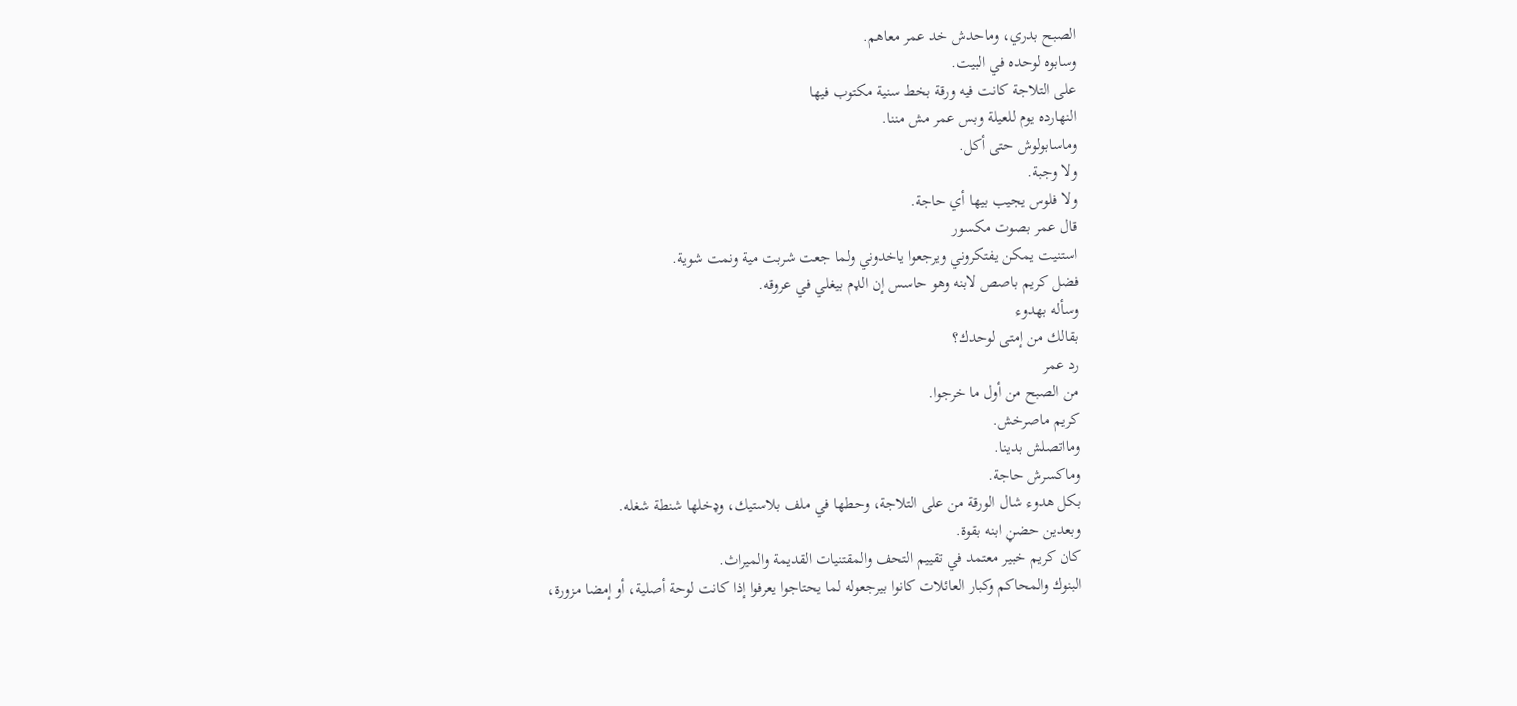الصبح بدري، وماحدش خد عمر معاهم.
وسابوه لوحده في البيت.
على التلاجة كانت فيه ورقة بخط سنية مكتوب فيها
النهارده يوم للعيلة وبس عمر مش مننا.
وماسابولوش حتى أكل.
ولا وجبة.
ولا فلوس يجيب بيها أي حاجة.
قال عمر بصوت مكسور
استنيت يمكن يفتكروني ويرجعوا ياخدوني ولما جعت شربت مية ونمت شوية.
فضل كريم باصص لابنه وهو حاسس إن الډم بيغلي في عروقه.
وسأله بهدوء
بقالك من إمتى لوحدك؟
رد عمر
من الصبح من أول ما خرجوا.
كريم ماصرخش.
ومااتصلش بدينا.
وماكسرش حاجة.
بكل هدوء شال الورقة من على التلاجة، وحطها في ملف بلاستيك، وډخلها شنطة شغله.
وبعدين حضڼ ابنه بقوة.
كان كريم خبير معتمد في تقييم التحف والمقتنيات القديمة والميراث.
البنوك والمحاكم وكبار العائلات كانوا بيرجعوله لما يحتاجوا يعرفوا إذا كانت لوحة أصلية، أو إمضا مزورة،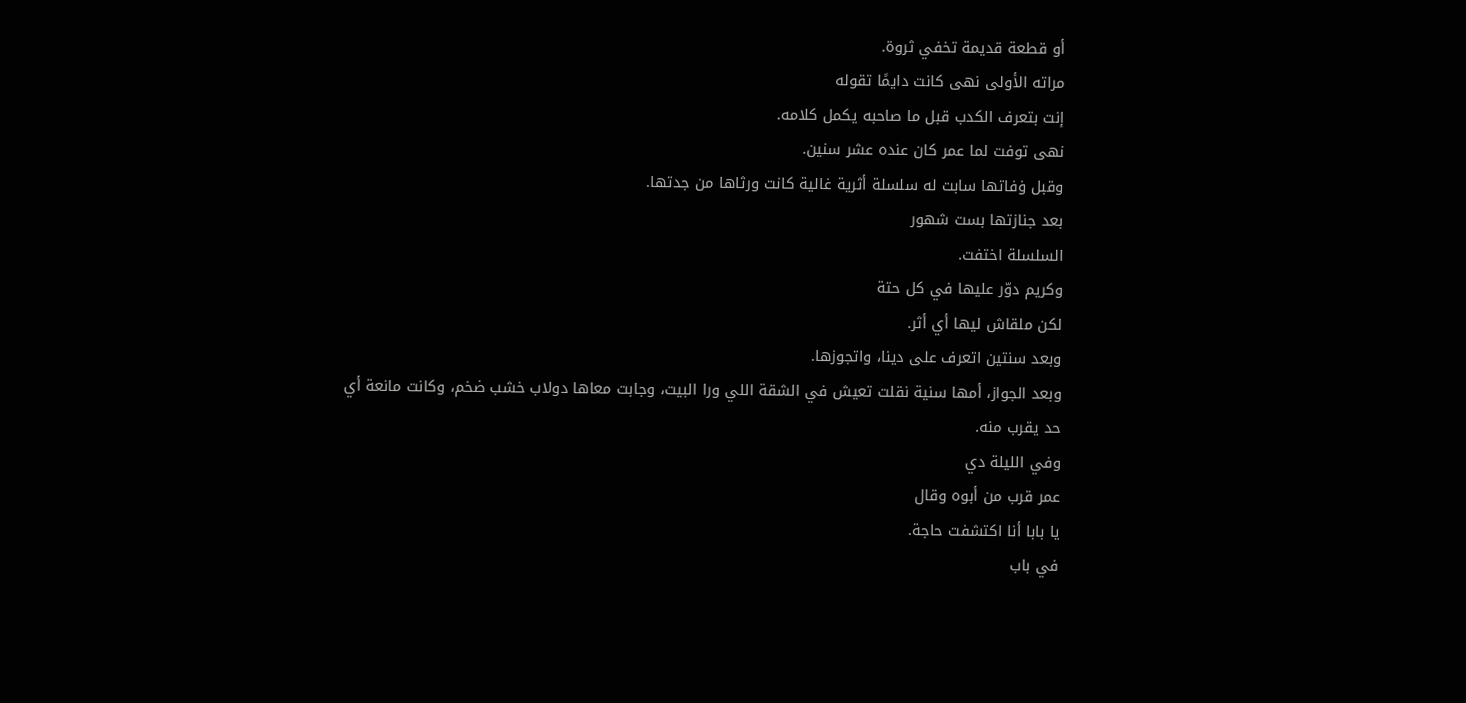أو قطعة قديمة تخفي ثروة.
مراته الأولى نهى كانت دايمًا تقوله
إنت بتعرف الكدب قبل ما صاحبه يكمل كلامه.
نهى توفت لما عمر كان عنده عشر سنين.
وقبل ۏفاتها سابت له سلسلة أثرية غالية كانت ورثاها من جدتها.
بعد جنازتها بست شهور
السلسلة اختفت.
وكريم دوّر عليها في كل حتة
لكن ملقاش ليها أي أثر.
وبعد سنتين اتعرف على دينا، واتجوزها.
وبعد الجواز، أمها سنية نقلت تعيش في الشقة اللي ورا البيت، وجابت معاها دولاب خشب ضخم، وكانت مانعة أي حد يقرب منه.
وفي الليلة دي
عمر قرب من أبوه وقال
يا بابا أنا اكتشفت حاجة.
في باب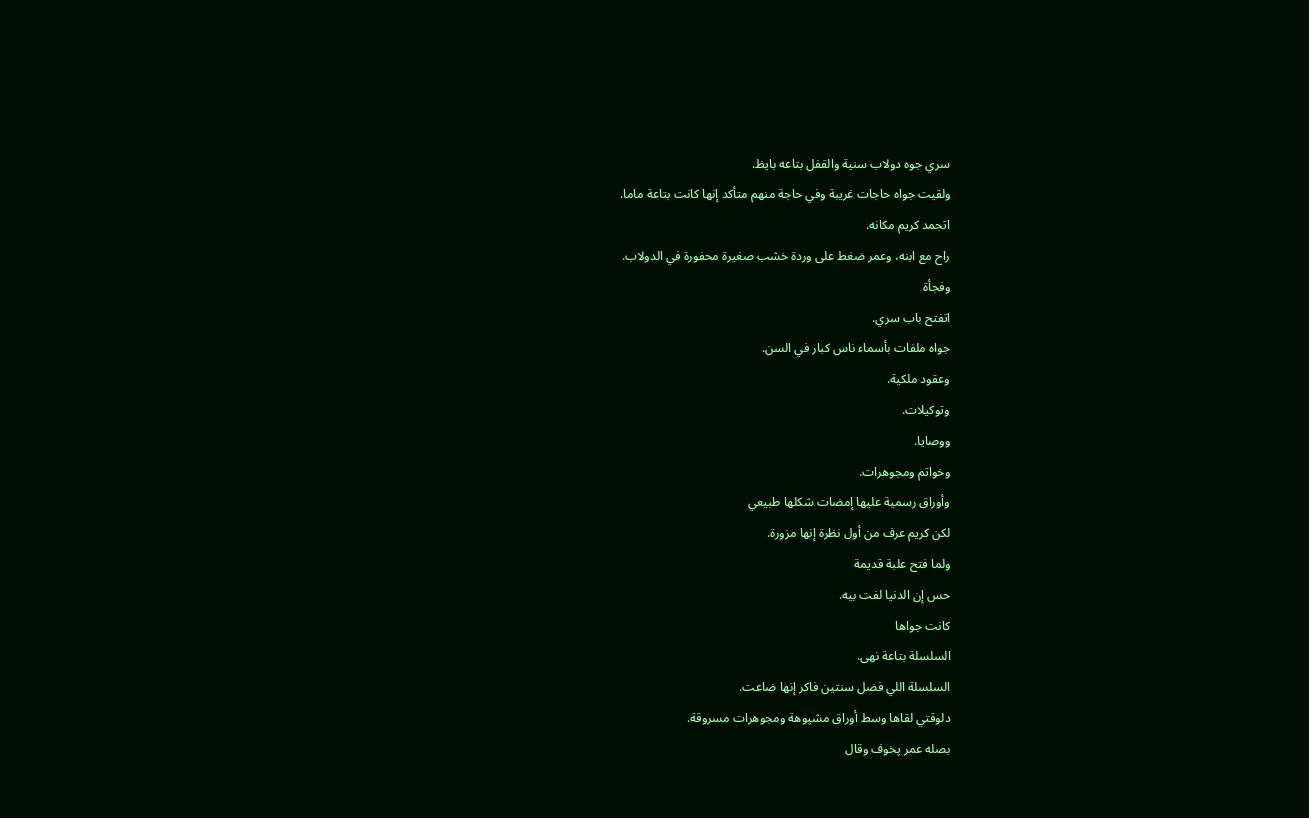سري جوه دولاب سنية والقفل بتاعه بايظ.
ولقيت جواه حاجات غريبة وفي حاجة منهم متأكد إنها كانت بتاعة ماما.
اتجمد كريم مكانه.
راح مع ابنه، وعمر ضغط على وردة خشب صغيرة محفورة في الدولاب.
وفجأة
اتفتح باب سري.
جواه ملفات بأسماء ناس كبار في السن.
وعقود ملكية.
وتوكيلات.
ووصايا.
وخواتم ومجوهرات.
وأوراق رسمية عليها إمضات شكلها طبيعي
لكن كريم عرف من أول نظرة إنها مزورة.
ولما فتح علبة قديمة
حس إن الدنيا لفت بيه.
كانت جواها
السلسلة بتاعة نهى.
السلسلة اللي فضل سنتين فاكر إنها ضاعت.
دلوقتي لقاها وسط أوراق مشپوهة ومجوهرات مسروقة.
بصله عمر پخوف وقال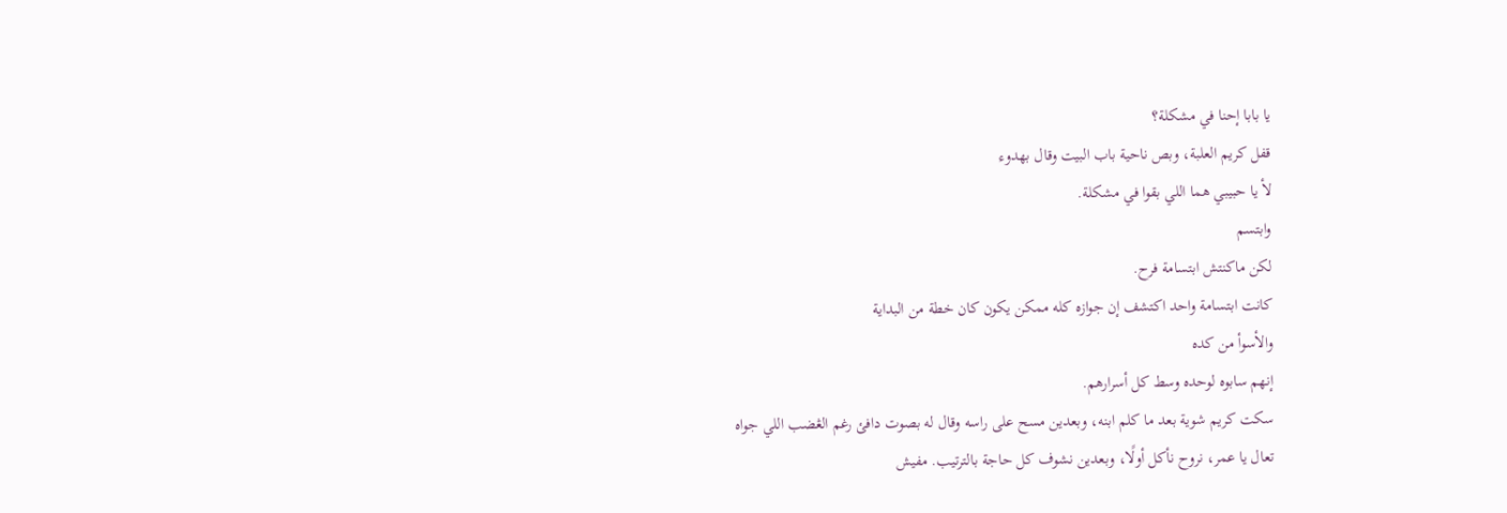يا بابا إحنا في مشكلة؟
قفل كريم العلبة، وبص ناحية باب البيت وقال بهدوء
لأ يا حبيبي هما اللي بقوا في مشكلة.
وابتسم
لكن ماكنتش ابتسامة فرح.
كانت ابتسامة واحد اكتشف إن جوازه كله ممكن يكون كان خطة من البداية
والأسوأ من كده
إنهم سابوه لوحده وسط كل أسرارهم.
سكت كريم شوية بعد ما كلم ابنه، وبعدين مسح على راسه وقال له بصوت دافئ رغم الڠضب اللي جواه
تعال يا عمر، نروح نأكل أولًا، وبعدين نشوف كل حاجة بالترتيب. مفيش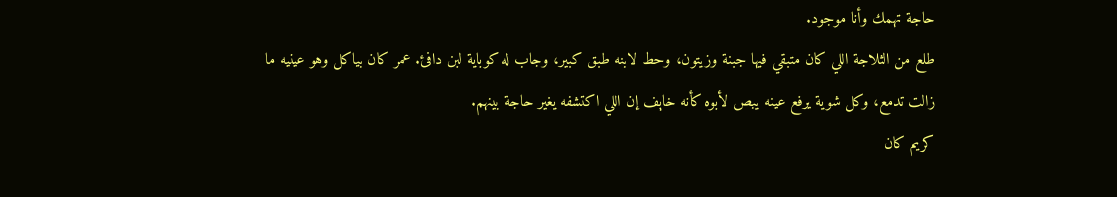حاجة تهمك وأنا موجود.
طلع من الثلاجة اللي كان متبقي فيها جبنة وزيتون، وحط لابنه طبق كبير، وجاب له كوباية لبن دافئ. عمر كان بياكل وهو عينيه ما زالت تدمع، وكل شوية يرفع عينه يبص لأبوه كأنه خاېف إن اللي اكتشفه يغير حاجة بينهم.
كريم كان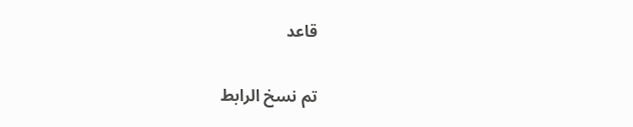قاعد

تم نسخ الرابط